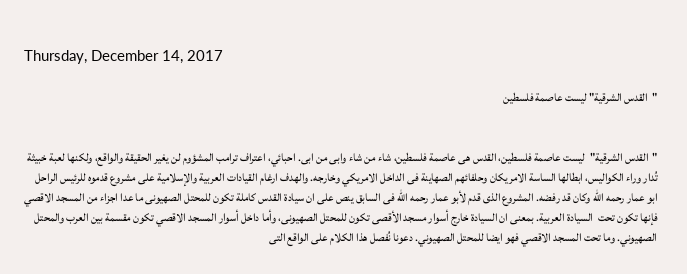Thursday, December 14, 2017

"القدس الشرقية" ليست عاصمة فلسطين


"القدس الشرقية"  ليست عاصمة فلسطين، القدس هى عاصمة فلسطين، شاء من شاء وابى من ابى. احبائي، اعتراف ترامب المشؤوم لن يغير الحقيقة والواقع، ولكنها لعبة خبيثة تُدار وراء الكواليس، ابطالها الساسة الامريكان وحلفائهم الصهاينة فى الداخل الامريكي وخارجه. والهدف ارغام القيادات العربية والإسلامية على مشروع قدموه للرئيس الراحل ابو عمار رحمه الله وكان قد رفضه. المشروع الذى قدم لأبو عمار رحمه الله فى السابق ينص على ان سيادة القدس كاملة تكون للمحتل الصهيونى ما عدا اجزاء من المسجد الاقصي فإنها تكون تحت  السيادة العربية. بمعنى ان السيادة خارج أسوار مسجد الأقصى تكون للمحتل الصهيونى، وأما داخل أسوار المسجد الاقصي تكون مقسمة بين العرب والمحتل الصهيوني. وما تحت المسجد الاقصي فهو ايضا للمحتل الصهيوني. دعونا نُفصل هذا الكلام على الواقع التى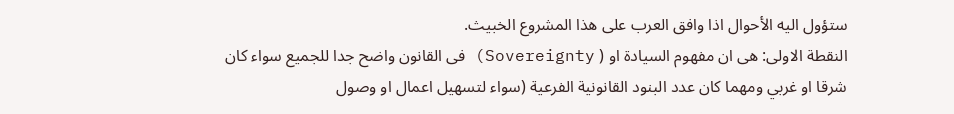ستؤول اليه الأحوال اذا وافق العرب على هذا المشروع الخبيث.
النقطة الاولى: هى ان مفهوم السيادة او ( Sovereignty) فى القانون واضح جدا للجميع سواء كان شرقا او غربي ومهما كان عدد البنود القانونية الفرعية (سواء لتسهيل اعمال او وصول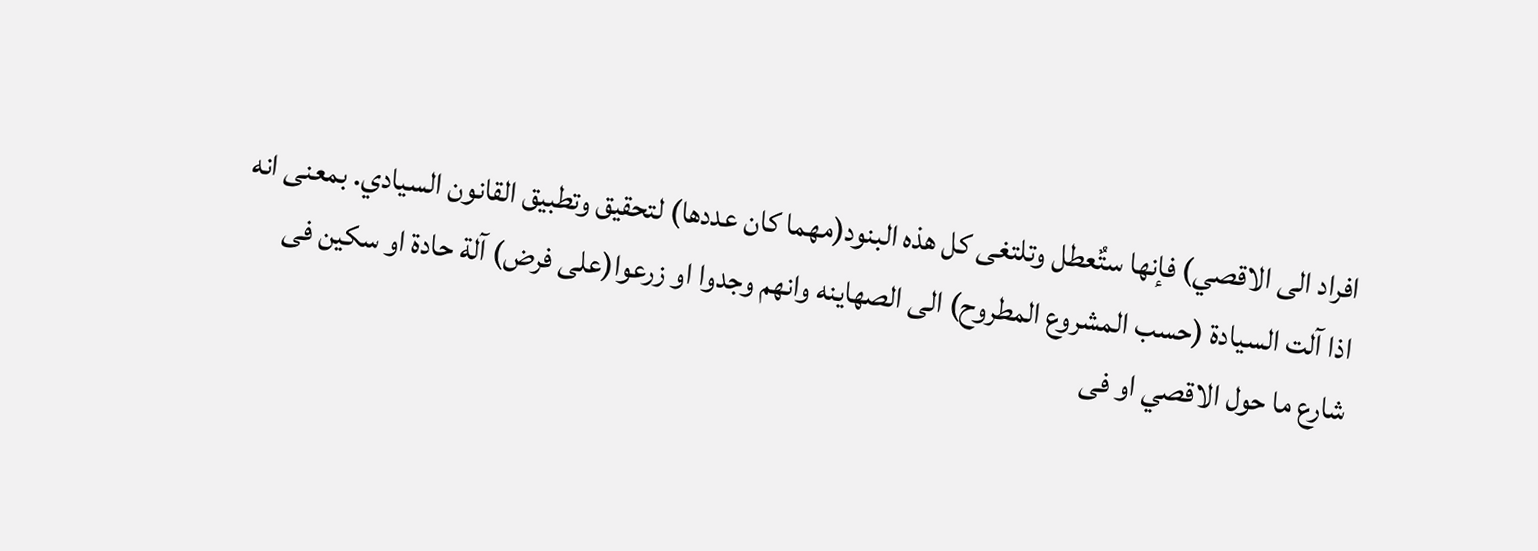افراد الى الاقصي) فإنها ستٌعطل وتلتغى كل هذه البنود(مهما كان عددها) لتحقيق وتطبيق القانون السيادي. بمعنى انه اذا آلت السيادة (حسب المشروع المطروح) الى الصهاينه وانهم وجدوا او زرعوا(على فرض) آلة حادة او سكين فى شارع ما حول الاقصي او فى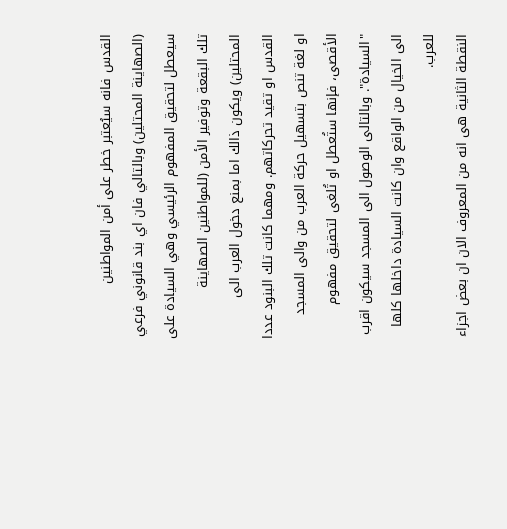القدس فانه سيُعتبر خطر على أمن المواطنين (الصهاينة المحتلين) وبالتالي فان اي بند قانوني فرعي سيعطل لتحقيق المفهوم الرئيسي وهي السيادة على تلك البقعة وتوفير الأمن (للمواطنين الصهاينة المحتلين) ويكون ذالك اما بمنع دخول العرب الى القدس او تقيد تحركاتهم. ومهما كانت تلك البنود عددا او لغة تنص بتسهيل حركة العرب من والى المسجد الأقصى، فإنها ستُعطل او تُلغى لتحقيق مفهوم "السيادة". وبالتالى الوصول الى المسجد سيكون اقرب الى الخيال من الواقع وان كانت السيادة داخلها كلها للعرب.
النقطة الثانية هى انه من المعروف الان ان بعض اجزاء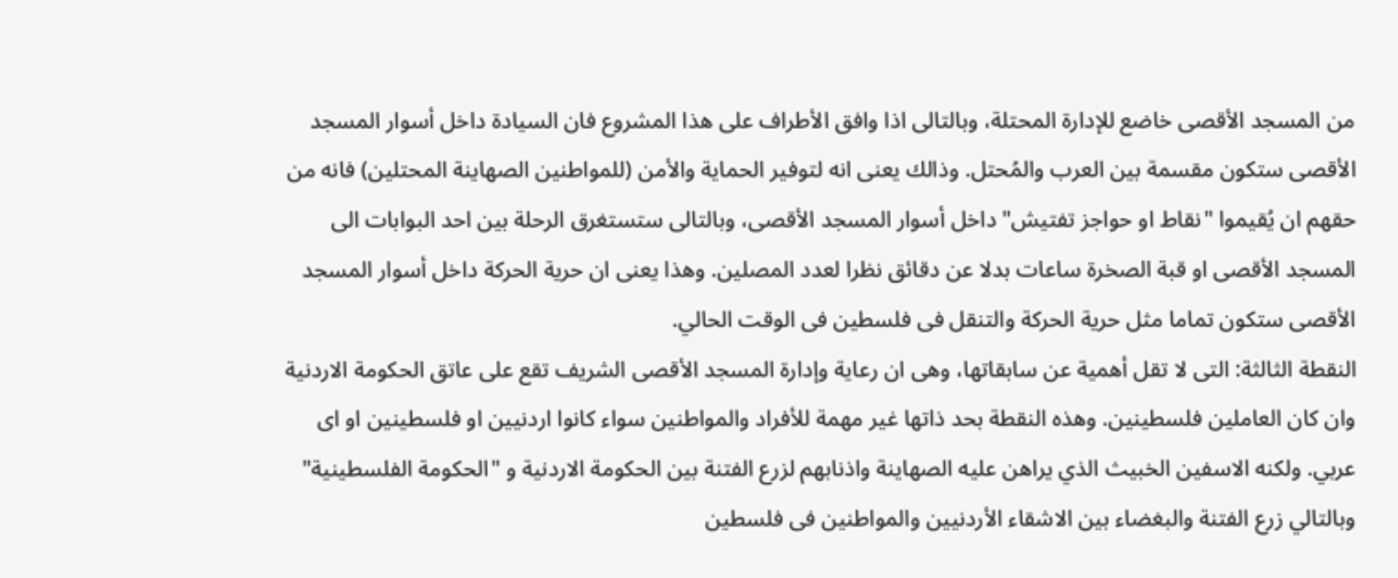من المسجد الأقصى خاضع للإدارة المحتلة، وبالتالى اذا وافق الأطراف على هذا المشروع فان السيادة داخل أسوار المسجد الأقصى ستكون مقسمة بين العرب والمُحتل. وذالك يعنى انه لتوفير الحماية والأمن (للمواطنين الصهاينة المحتلين) فانه من حقهم ان يُقيموا "نقاط او حواجز تفتيش" داخل أسوار المسجد الأقصى، وبالتالى ستستغرق الرحلة بين احد البوابات الى المسجد الأقصى او قبة الصخرة ساعات بدلا عن دقائق نظرا لعدد المصلين. وهذا يعنى ان حرية الحركة داخل أسوار المسجد الأقصى ستكون تماما مثل حرية الحركة والتنقل فى فلسطين فى الوقت الحالي.
النقطة الثالثة: التى لا تقل أهمية عن سابقاتها، وهى ان رعاية وإدارة المسجد الأقصى الشريف تقع على عاتق الحكومة الاردنية وان كان العاملين فلسطينين. وهذه النقطة بحد ذاتها غير مهمة للأفراد والمواطنين سواء كانوا اردنيين او فلسطينين او اى عربي. ولكنه الاسفين الخبيث الذي يراهن عليه الصهاينة واذنابهم لزرع الفتنة بين الحكومة الاردنية و "الحكومة الفلسطينية" وبالتالي زرع الفتنة والبغضاء بين الاشقاء الأردنيين والمواطنين فى فلسطين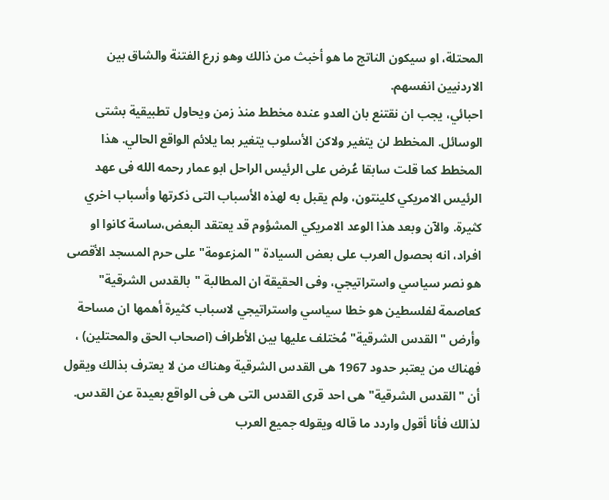المحتلة، او سيكون الناتج ما هو أخبث من ذالك وهو زرع الفتنة والشاق بين الاردنيين انفسهم.
احبائي، يجب ان نقتنع بان العدو عنده مخطط منذ زمن ويحاول تطبيقية بشتى الوسائل. المخطط لن يتغير ولاكن الأسلوب يتغير بما يلائم الواقع الحالي. هذا المخطط كما قلت سابقا عُرض على الرئيس الراحل ابو عمار رحمه الله فى عهد الرئيس الامريكي كلينتون، ولم يقبل به لهذه الأسباب التى ذكرتها وأسباب اخري كثيرة. والآن وبعد هذا الوعد الامريكي المشؤوم قد يعتقد البعض،ساسة كانوا او افراد، انه بحصول العرب على بعض السيادة "المزعومة" على حرم المسجد الأقصى هو نصر سياسي واستراتيجي، وفى الحقيقة ان المطالبة "بالقدس الشرقية" كعاصمة لفلسطين هو خطا سياسي واستراتيجي لاسباب كثيرة أهمها ان مساحة وأرض "القدس الشرقية" مُختلف عليها بين الأطراف (اصحاب الحق والمحتلين) ، فهناك من يعتبر حدود 1967 هى القدس الشرقية وهناك من لا يعترف بذالك ويقول أن "القدس الشرقية" هى احد قرى القدس التى هى فى الواقع بعيدة عن القدس. لذالك فأنا أقول واردد ما قاله ويقوله جميع العرب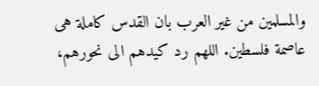والمسلمين من غير العرب بان القدس كاملة هى عاصمة فلسطين. اللهم رد كيدهم الى نحورهم،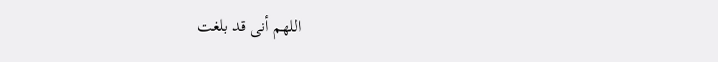اللهم أنى قد بلغت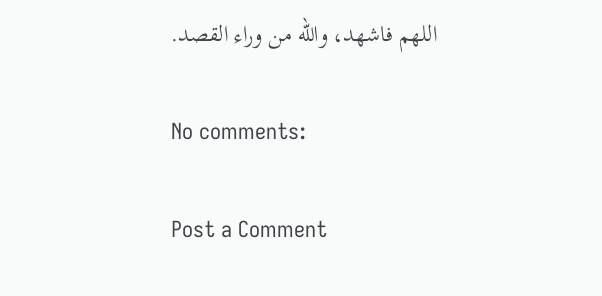اللهم فاشهد، والله من وراء القصد.

No comments:

Post a Comment